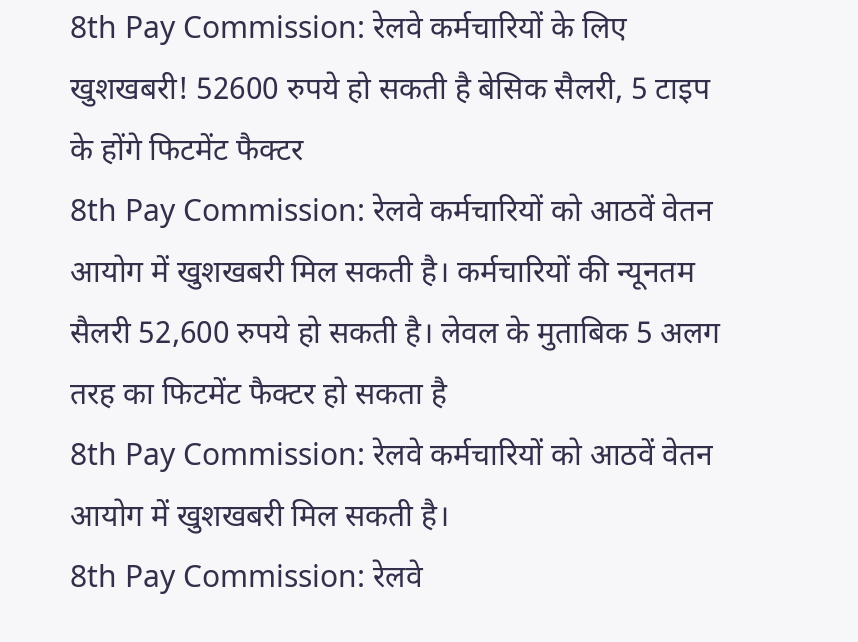8th Pay Commission: रेलवे कर्मचारियों के लिए खुशखबरी! 52600 रुपये हो सकती है बेसिक सैलरी, 5 टाइप के होंगे फिटमेंट फैक्टर
8th Pay Commission: रेलवे कर्मचारियों को आठवें वेतन आयोग में खुशखबरी मिल सकती है। कर्मचारियों की न्यूनतम सैलरी 52,600 रुपये हो सकती है। लेवल के मुताबिक 5 अलग तरह का फिटमेंट फैक्टर हो सकता है
8th Pay Commission: रेलवे कर्मचारियों को आठवें वेतन आयोग में खुशखबरी मिल सकती है।
8th Pay Commission: रेलवे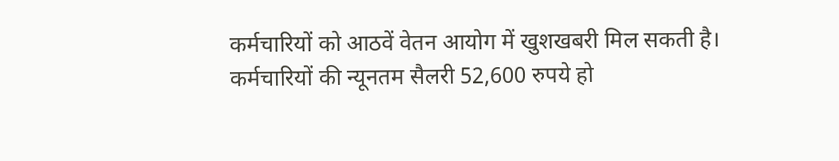कर्मचारियों को आठवें वेतन आयोग में खुशखबरी मिल सकती है। कर्मचारियों की न्यूनतम सैलरी 52,600 रुपये हो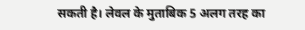सकती है। लेवल के मुताबिक 5 अलग तरह का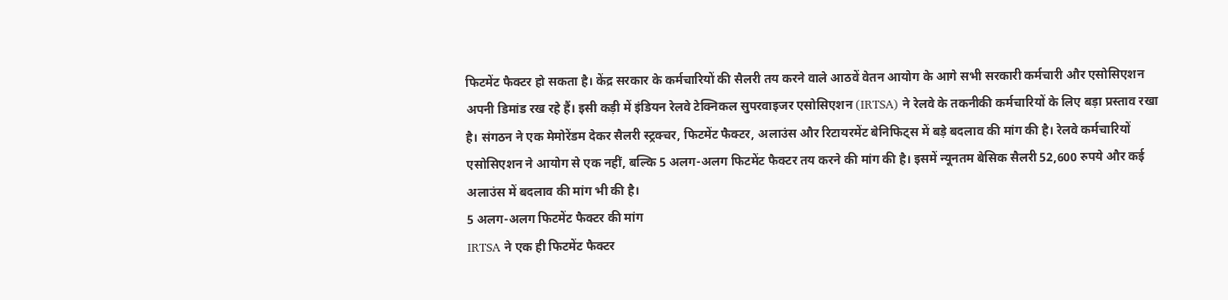फिटमेंट फैक्टर हो सकता है। केंद्र सरकार के कर्मचारियों की सैलरी तय करने वाले आठवें वेतन आयोग के आगे सभी सरकारी कर्मचारी और एसोसिएशन अपनी डिमांड रख रहे हैं। इसी कड़ी में इंडियन रेलवे टेक्निकल सुपरवाइजर एसोसिएशन (IRTSA) ने रेलवे के तकनीकी कर्मचारियों के लिए बड़ा प्रस्ताव रखा है। संगठन ने एक मेमोरेंडम देकर सैलरी स्ट्रक्चर, फिटमेंट फैक्टर, अलाउंस और रिटायरमेंट बेनिफिट्स में बड़े बदलाव की मांग की है। रेलवे कर्मचारियों एसोसिएशन ने आयोग से एक नहीं, बल्कि 5 अलग-अलग फिटमेंट फैक्टर तय करने की मांग की है। इसमें न्यूनतम बेसिक सैलरी 52,600 रुपये और कई अलाउंस में बदलाव की मांग भी की है।
5 अलग-अलग फिटमेंट फैक्टर की मांग
IRTSA ने एक ही फिटमेंट फैक्टर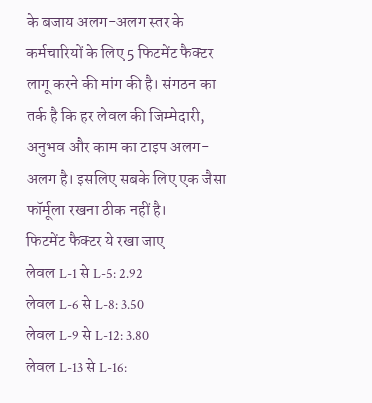के बजाय अलग-अलग स्तर के कर्मचारियों के लिए 5 फिटमेंट फैक्टर लागू करने की मांग की है। संगठन का तर्क है कि हर लेवल की जिम्मेदारी, अनुभव और काम का टाइप अलग-अलग है। इसलिए सबके लिए एक जैसा फॉर्मूला रखना ठीक नहीं है।
फिटमेंट फैक्टर ये रखा जाए
लेवल L-1 से L-5: 2.92
लेवल L-6 से L-8: 3.50
लेवल L-9 से L-12: 3.80
लेवल L-13 से L-16: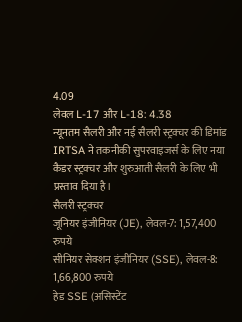4.09
लेवल L-17 और L-18: 4.38
न्यूनतम सैलरी और नई सैलरी स्ट्रक्चर की डिमांड
IRTSA ने तकनीकी सुपरवाइजर्स के लिए नया कैडर स्ट्रक्चर और शुरुआती सैलरी के लिए भी प्रस्ताव दिया है।
सैलरी स्ट्रक्चर
जूनियर इंजीनियर (JE), लेवल-7: 1,57,400 रुपये
सीनियर सेक्शन इंजीनियर (SSE), लेवल-8: 1,66,800 रुपये
हेड SSE (असिस्टेंट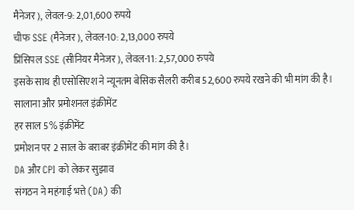मैनेजर), लेवल-9: 2,01,600 रुपये
चीफ SSE (मैनेजर), लेवल-10: 2,13,000 रुपये
प्रिंसिपल SSE (सीनियर मैनेजर), लेवल-11: 2,57,000 रुपये
इसके साथ ही एसोसिएश ने न्यूनतम बेसिक सैलरी करीब 52,600 रुपये रखने की भी मांग की है।
सालाना और प्रमोशनल इंक्रीमेंट
हर साल 5% इंक्रीमेंट
प्रमोशन पर 2 साल के बराबर इंक्रीमेंट की मांग की है।
DA और CPI को लेकर सुझाव
संगठन ने महंगाई भत्ते (DA) की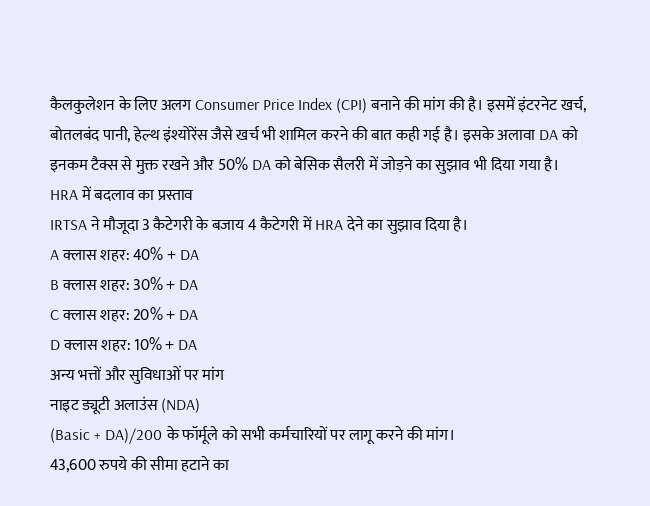कैलकुलेशन के लिए अलग Consumer Price Index (CPI) बनाने की मांग की है। इसमें इंटरनेट खर्च, बोतलबंद पानी, हेल्थ इंश्योरेंस जैसे खर्च भी शामिल करने की बात कही गई है। इसके अलावा DA को इनकम टैक्स से मुक्त रखने और 50% DA को बेसिक सैलरी में जोड़ने का सुझाव भी दिया गया है।
HRA में बदलाव का प्रस्ताव
IRTSA ने मौजूदा 3 कैटेगरी के बजाय 4 कैटेगरी में HRA देने का सुझाव दिया है।
A क्लास शहर: 40% + DA
B क्लास शहर: 30% + DA
C क्लास शहर: 20% + DA
D क्लास शहर: 10% + DA
अन्य भत्तों और सुविधाओं पर मांग
नाइट ड्यूटी अलाउंस (NDA)
(Basic + DA)/200 के फॉर्मूले को सभी कर्मचारियों पर लागू करने की मांग।
43,600 रुपये की सीमा हटाने का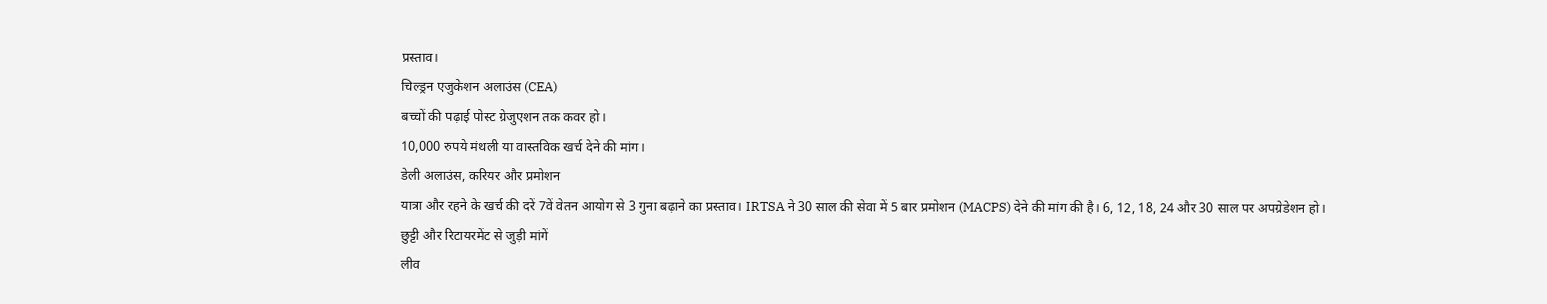प्रस्ताव।
चिल्ड्रन एजुकेशन अलाउंस (CEA)
बच्चों की पढ़ाई पोस्ट ग्रेजुएशन तक कवर हो।
10,000 रुपये मंथली या वास्तविक खर्च देने की मांग।
डेली अलाउंस, करियर और प्रमोशन
यात्रा और रहने के खर्च की दरें 7वें वेतन आयोग से 3 गुना बढ़ाने का प्रस्ताव। IRTSA ने 30 साल की सेवा में 5 बार प्रमोशन (MACPS) देने की मांग की है। 6, 12, 18, 24 और 30 साल पर अपग्रेडेशन हो।
छुट्टी और रिटायरमेंट से जुड़ी मांगें
लीव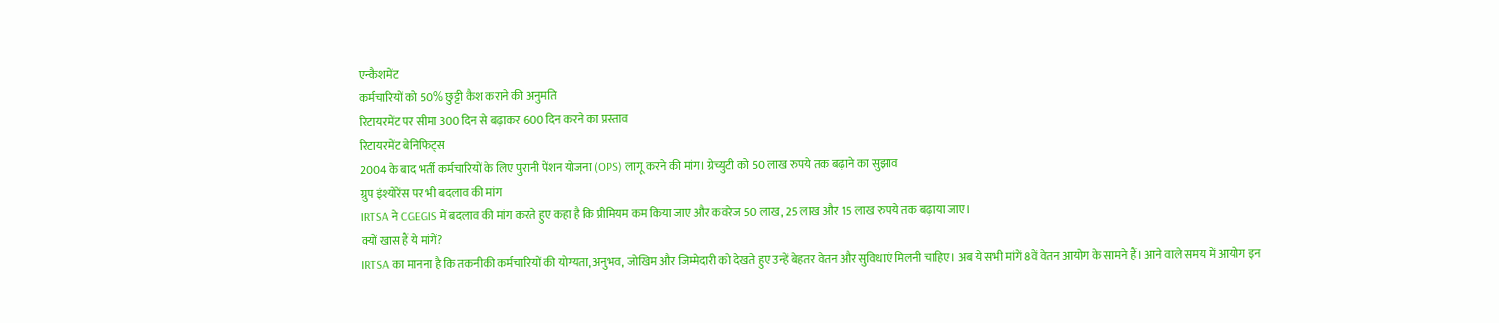एन्कैशमेंट
कर्मचारियों को 50% छुट्टी कैश कराने की अनुमति
रिटायरमेंट पर सीमा 300 दिन से बढ़ाकर 600 दिन करने का प्रस्ताव
रिटायरमेंट बेनिफिट्स
2004 के बाद भर्ती कर्मचारियों के लिए पुरानी पेंशन योजना (OPS) लागू करने की मांग। ग्रेच्युटी को 50 लाख रुपये तक बढ़ाने का सुझाव
ग्रुप इंश्योरेंस पर भी बदलाव की मांग
IRTSA ने CGEGIS में बदलाव की मांग करते हुए कहा है कि प्रीमियम कम किया जाए और कवरेज 50 लाख, 25 लाख और 15 लाख रुपये तक बढ़ाया जाए।
क्यों खास हैं ये मांगें?
IRTSA का मानना है कि तकनीकी कर्मचारियों की योग्यता, अनुभव, जोखिम और जिम्मेदारी को देखते हुए उन्हें बेहतर वेतन और सुविधाएं मिलनी चाहिए। अब ये सभी मांगें 8वें वेतन आयोग के सामने हैं। आने वाले समय में आयोग इन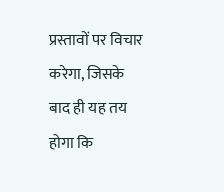प्रस्तावों पर विचार करेगा, जिसके बाद ही यह तय होगा कि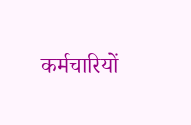कर्मचारियों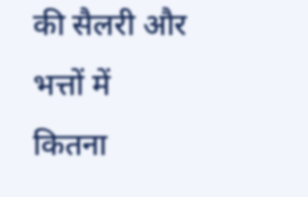की सैलरी और भत्तों में कितना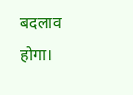बदलाव होगा।